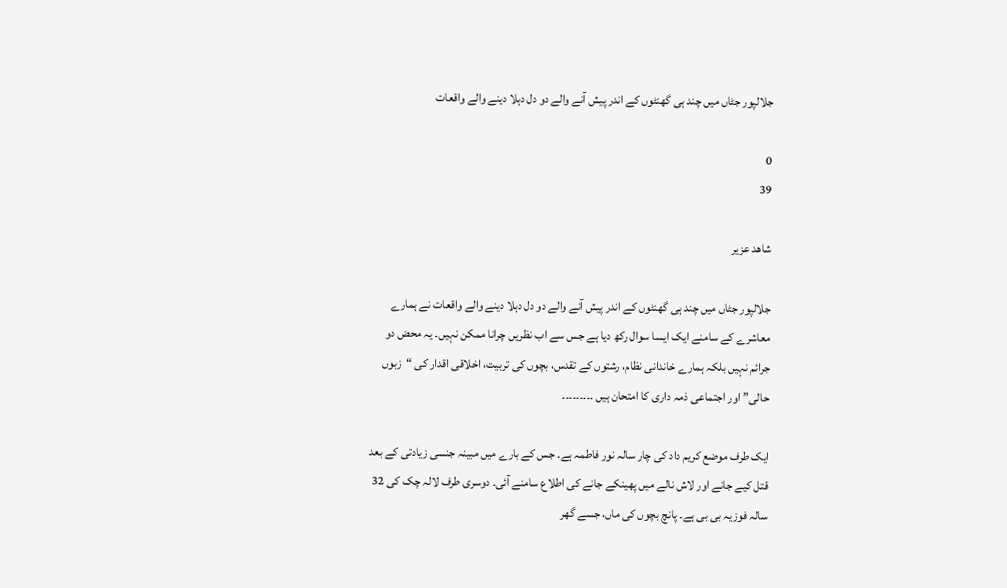جلالپور جٹاں میں چند ہی گھنٹوں کے اندر پیش آنے والے دو دل دہلا دینے والے واقعات

0
39

شاھد عزیر

جلالپور جٹاں میں چند ہی گھنٹوں کے اندر پیش آنے والے دو دل دہلا دینے والے واقعات نے ہمارے معاشرے کے سامنے ایک ایسا سوال رکھ دیا ہے جس سے اب نظریں چرانا ممکن نہیں۔ یہ محض دو جرائم نہیں بلکہ ہمارے خاندانی نظام، رشتوں کے تقدس، بچوں کی تربیت، اخلاقی اقدار کی “زبوں حالی” اور اجتماعی ذمہ داری کا امتحان ہیں ۔۔۔۔۔۔۔۔۔

ایک طرف موضع کریم داد کی چار سالہ نور فاطمہ ہے۔ جس کے بارے میں مبینہ جنسی زیادتی کے بعد قتل کیے جانے اور لاش نالے میں پھینکے جانے کی اطلاع سامنے آئی۔ دوسری طرف لالہ چک کی 32 سالہ فوزیہ بی بی ہے۔ پانچ بچوں کی ماں، جسے گھر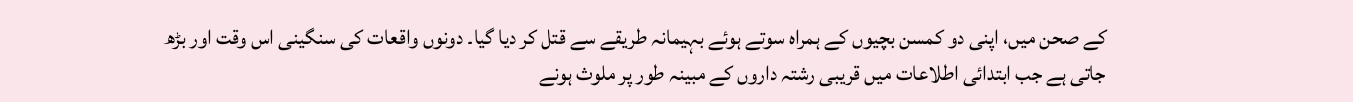کے صحن میں، اپنی دو کمسن بچیوں کے ہمراہ سوتے ہوئے بہیمانہ طریقے سے قتل کر دیا گیا۔ دونوں واقعات کی سنگینی اس وقت اور بڑھ جاتی ہے جب ابتدائی اطلاعات میں قریبی رشتہ داروں کے مبینہ طور پر ملوث ہونے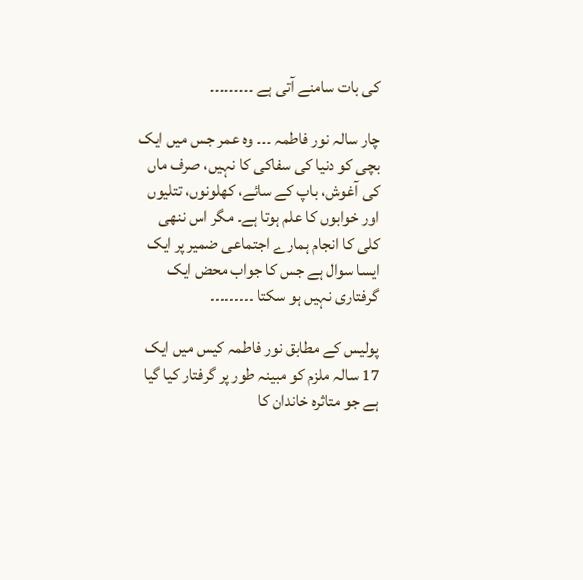کی بات سامنے آتی ہے ۔۔۔۔۔۔۔۔۔

چار سالہ نور فاطمہ ۔۔۔ وہ عمر جس میں ایک بچی کو دنیا کی سفاکی کا نہیں، صرف ماں کی آغوش، باپ کے سائے، کھلونوں، تتلیوں اور خوابوں کا علم ہوتا ہے۔ مگر اس ننھی کلی کا انجام ہمارے اجتماعی ضمیر پر ایک ایسا سوال ہے جس کا جواب محض ایک گرفتاری نہیں ہو سکتا ۔۔۔۔۔۔۔۔۔

پولیس کے مطابق نور فاطمہ کیس میں ایک 17 سالہ ملزم کو مبینہ طور پر گرفتار کیا گیا ہے جو متاثرہ خاندان کا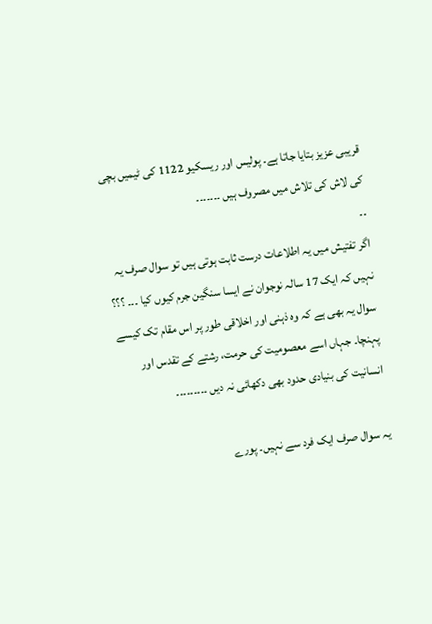قریبی عزیز بتایا جاتا ہے۔ پولیس اور ریسکیو 1122 کی ٹیمیں بچی کی لاش کی تلاش میں مصروف ہیں ۔۔۔۔۔۔۔
۔۔
اگر تفتیش میں یہ اطلاعات درست ثابت ہوتی ہیں تو سوال صرف یہ نہیں کہ ایک 17 سالہ نوجوان نے ایسا سنگین جرم کیوں کیا ۔۔۔ ؟؟؟
سوال یہ بھی ہے کہ وہ ذہنی اور اخلاقی طور پر اس مقام تک کیسے پہنچا۔ جہاں اسے معصومیت کی حرمت، رشتے کے تقدس اور انسانیت کی بنیادی حدود بھی دکھائی نہ دیں ۔۔۔۔۔۔۔۔۔

یہ سوال صرف ایک فرد سے نہیں۔ پورے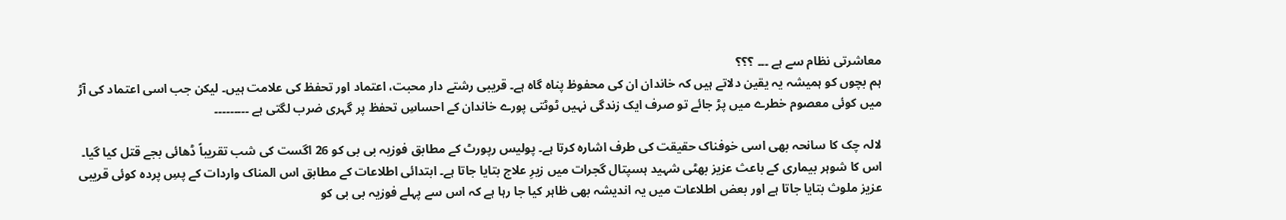معاشرتی نظام سے ہے ۔۔۔ ؟؟؟
ہم بچوں کو ہمیشہ یہ یقین دلاتے ہیں کہ خاندان ان کی محفوظ پناہ گاہ ہے۔ قریبی رشتے دار محبت، اعتماد اور تحفظ کی علامت ہیں۔ لیکن جب اسی اعتماد کی آڑ میں کوئی معصوم خطرے میں پڑ جائے تو صرف ایک زندگی نہیں ٹوٹتی پورے خاندان کے احساسِ تحفظ پر گہری ضرب لگتی ہے ۔۔۔۔۔۔۔۔۔

لالہ چک کا سانحہ بھی اسی خوفناک حقیقت کی طرف اشارہ کرتا ہے۔ پولیس رپورٹ کے مطابق فوزیہ بی بی کو 26 اگست کی شب تقریباً ڈھائی بجے قتل کیا گیا۔ اس کا شوہر بیماری کے باعث عزیز بھٹی شہید ہسپتال گجرات میں زیرِ علاج بتایا جاتا ہے۔ ابتدائی اطلاعات کے مطابق اس المناک واردات کے پسِ پردہ کوئی قریبی عزیز ملوث بتایا جاتا ہے اور بعض اطلاعات میں یہ اندیشہ بھی ظاہر کیا جا رہا ہے کہ اس سے پہلے فوزیہ بی بی کو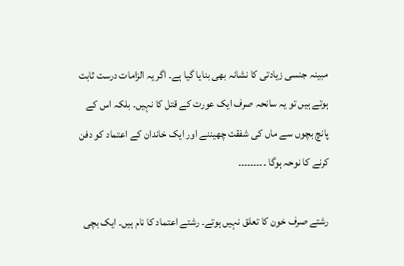مبینہ جنسی زیادتی کا نشانہ بھی بنایا گیا ہے۔ اگر یہ الزامات درست ثابت ہوتے ہیں تو یہ سانحہ صرف ایک عورت کے قتل کا نہیں۔ بلکہ اس کے پانچ بچوں سے ماں کی شفقت چھیننے اور ایک خاندان کے اعتماد کو دفن کرنے کا نوحہ ہوگا ۔۔۔۔۔۔۔۔۔

رشتے صرف خون کا تعلق نہیں ہوتے۔ رشتے اعتماد کا نام ہیں۔ ایک بچی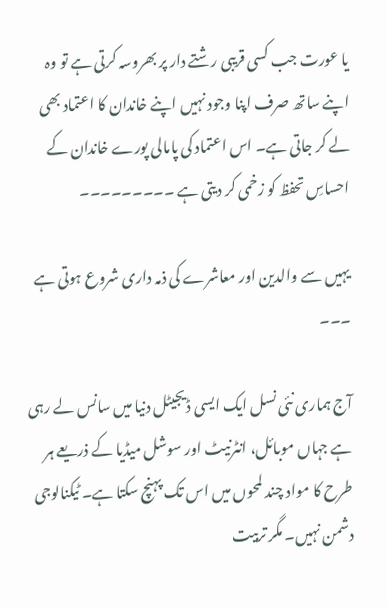یا عورت جب کسی قریبی رشتے دار پر بھروسہ کرتی ہے تو وہ اپنے ساتھ صرف اپنا وجود نہیں اپنے خاندان کا اعتماد بھی لے کر جاتی ہے۔ اس اعتماد کی پامالی پورے خاندان کے احساسِ تحفظ کو زخمی کر دیتی ہے ۔۔۔۔۔۔۔۔۔

یہیں سے والدین اور معاشرے کی ذمہ داری شروع ہوتی ہے ۔۔۔

آج ہماری نئی نسل ایک ایسی ڈیجیٹل دنیا میں سانس لے رہی ہے جہاں موبائل، انٹرنیٹ اور سوشل میڈیا کے ذریعے ہر طرح کا مواد چند لمحوں میں اس تک پہنچ سکتا ہے۔ ٹیکنالوجی دشمن نہیں۔ مگر تربیت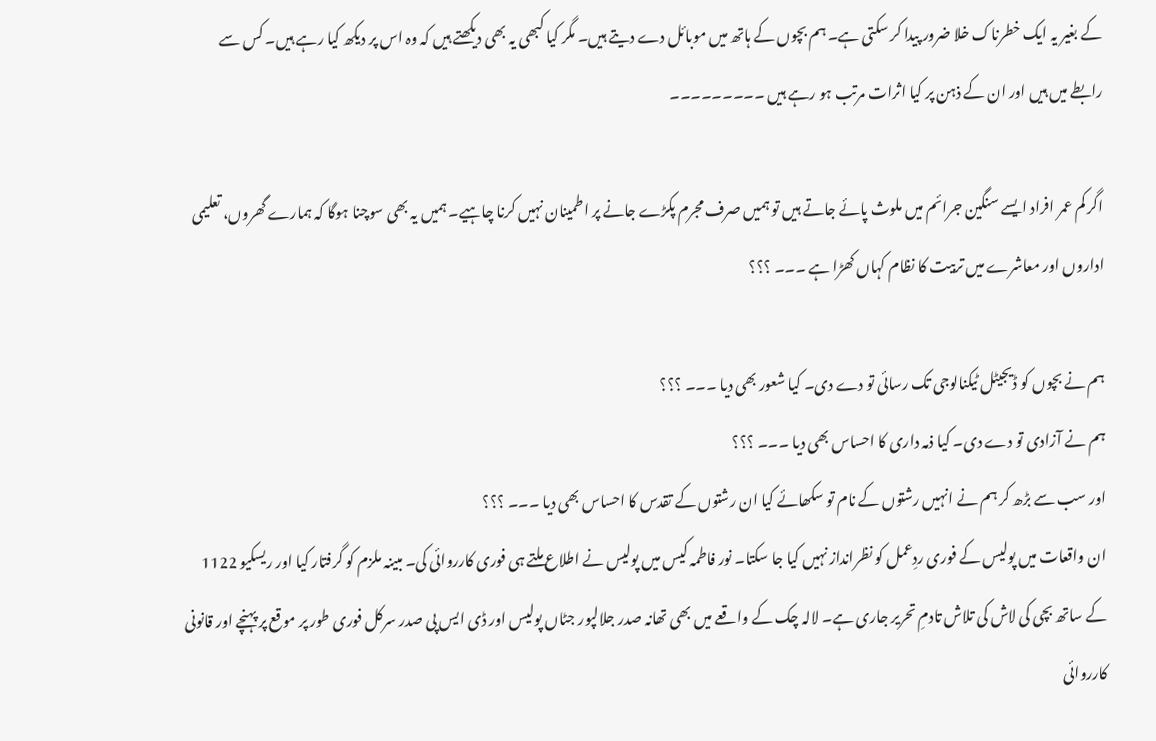کے بغیر یہ ایک خطرناک خلا ضرور پیدا کر سکتی ہے۔ ہم بچوں کے ہاتھ میں موبائل دے دیتے ہیں۔ مگر کیا کبھی یہ بھی دیکھتے ہیں کہ وہ اس پر دیکھ کیا رہے ہیں۔ کس سے رابطے میں ہیں اور ان کے ذہن پر کیا اثرات مرتب ہو رہے ہیں ۔۔۔۔۔۔۔۔۔

اگر کم عمر افراد ایسے سنگین جرائم میں ملوث پائے جاتے ہیں تو ہمیں صرف مجرم پکڑے جانے پر اطمینان نہیں کرنا چاہیے۔ ہمیں یہ بھی سوچنا ہوگا کہ ہمارے گھروں، تعلیمی اداروں اور معاشرے میں تربیت کا نظام کہاں کھڑا ہے ۔۔۔ ؟؟؟

ہم نے بچوں کو ڈیجیٹل ٹیکنالوجی تک رسائی تو دے دی۔ کیا شعور بھی دیا ۔۔۔ ؟؟؟
ہم نے آزادی تو دے دی۔ کیا ذمہ داری کا احساس بھی دیا ۔۔۔ ؟؟؟
اور سب سے بڑھ کر ہم نے انہیں رشتوں کے نام تو سکھائے کیا ان رشتوں کے تقدس کا احساس بھی دیا ۔۔۔ ؟؟؟
ان واقعات میں پولیس کے فوری ردِعمل کو نظرانداز نہیں کیا جا سکتا۔ نور فاطمہ کیس میں پولیس نے اطلاع ملتے ہی فوری کارروائی کی۔ مبینہ ملزم کو گرفتار کیا اور ریسکیو 1122 کے ساتھ بچی کی لاش کی تلاش تادمِ تحریر جاری ہے۔ لالہ چک کے واقعے میں بھی تھانہ صدر جلالپور جٹاں پولیس اور ڈی ایس پی صدر سرکل فوری طور پر موقع پر پہنچے اور قانونی کارروائی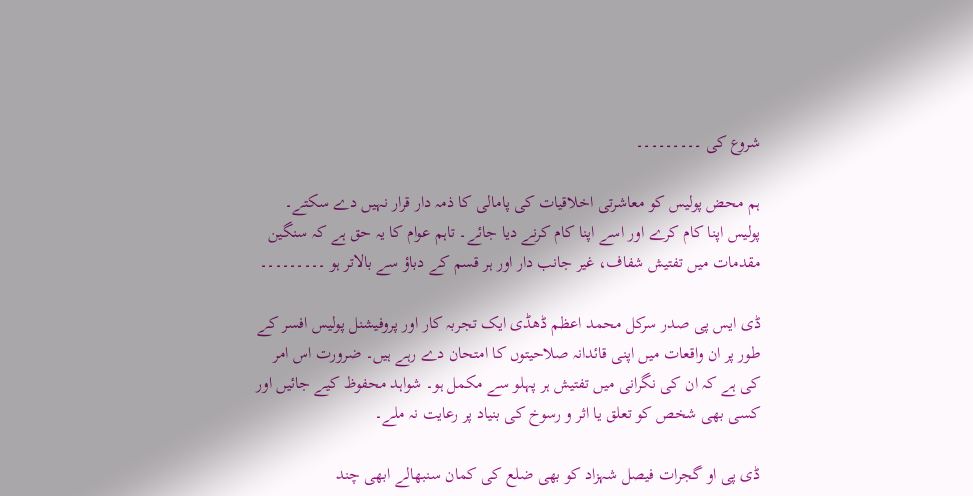شروع کی ۔۔۔۔۔۔۔۔۔

ہم محض پولیس کو معاشرتی اخلاقیات کی پامالی کا ذمہ دار قرار نہیں دے سکتے۔ پولیس اپنا کام کرے اور اسے اپنا کام کرنے دیا جائے۔ تاہم عوام کا یہ حق ہے کہ سنگین مقدمات میں تفتیش شفاف، غیر جانب دار اور ہر قسم کے دباؤ سے بالاتر ہو ۔۔۔۔۔۔۔۔۔

ڈی ایس پی صدر سرکل محمد اعظم ڈھڈی ایک تجربہ کار اور پروفیشنل پولیس افسر کے طور پر ان واقعات میں اپنی قائدانہ صلاحیتوں کا امتحان دے رہے ہیں۔ ضرورت اس امر کی ہے کہ ان کی نگرانی میں تفتیش ہر پہلو سے مکمل ہو۔ شواہد محفوظ کیے جائیں اور کسی بھی شخص کو تعلق یا اثر و رسوخ کی بنیاد پر رعایت نہ ملے۔

ڈی پی او گجرات فیصل شہزاد کو بھی ضلع کی کمان سنبھالے ابھی چند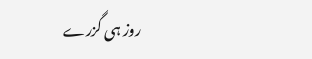روز ہی گزرے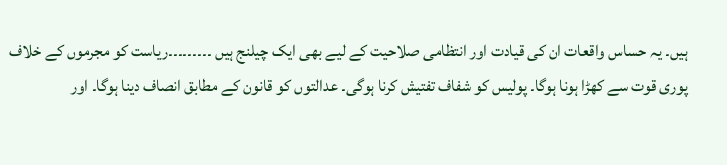ہیں۔ یہ حساس واقعات ان کی قیادت اور انتظامی صلاحیت کے لیے بھی ایک چیلنج ہیں ۔۔۔۔۔۔۔۔۔ریاست کو مجرموں کے خلاف پوری قوت سے کھڑا ہونا ہوگا۔ پولیس کو شفاف تفتیش کرنا ہوگی۔ عدالتوں کو قانون کے مطابق انصاف دینا ہوگا۔ اور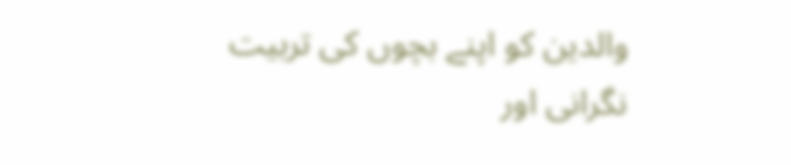والدین کو اپنے بچوں کی تربیت نگرانی اور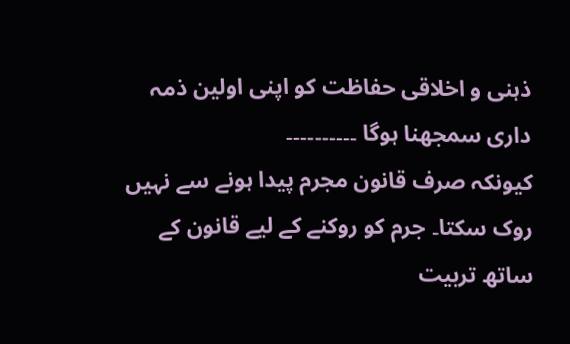ذہنی و اخلاقی حفاظت کو اپنی اولین ذمہ داری سمجھنا ہوگا ۔۔۔۔۔۔۔۔۔۔
کیونکہ صرف قانون مجرم پیدا ہونے سے نہیں روک سکتا۔ جرم کو روکنے کے لیے قانون کے ساتھ تربیت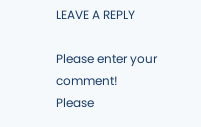LEAVE A REPLY

Please enter your comment!
Please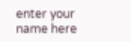enter your name here